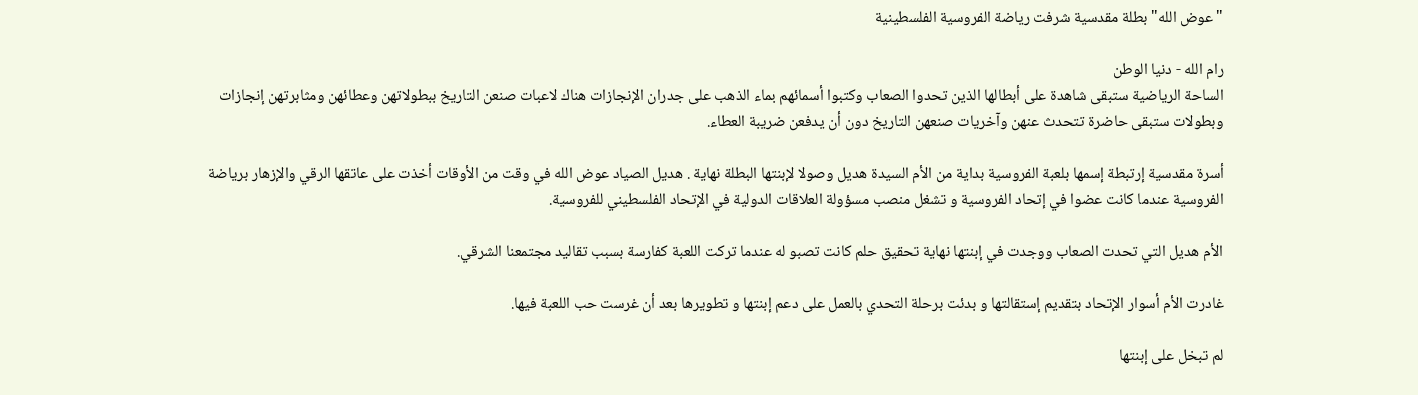"عوض الله" بطلة مقدسية شرفت رياضة الفروسية الفلسطينية

رام الله - دنيا الوطن
الساحة الرياضية ستبقى شاهدة على أبطالها الذين تحدوا الصعاب وكتبوا أسمائهم بماء الذهب على جدران الإنجازات هناك لاعبات صنعن التاريخ ببطولاتهن وعطائهن ومثابرتهن إنجازات وبطولات ستبقى حاضرة تتحدث عنهن وآخريات صنعهن التاريخ دون أن يدفعن ضريبة العطاء.

أسرة مقدسية إرتبطة إسمها بلعبة الفروسية بداية من الأم السيدة هديل وصولا لإبنتها البطلة نهاية . هديل الصياد عوض الله في وقت من الأوقات أخذت على عاتقها الرقي والإزهار برياضة الفروسية عندما كانت عضوا في إتحاد الفروسية و تشغل منصب مسؤولة العلاقات الدولية في الإتحاد الفلسطيني للفروسية.

الأم هديل التي تحدت الصعاب ووجدت في إبنتها نهاية تحقيق حلم كانت تصبو له عندما تركت اللعبة كفارسة بسبب تقاليد مجتمعنا الشرقي.

غادرت الأم أسوار الإتحاد بتقديم إستقالتها و بدئت برحلة التحدي بالعمل على دعم إبنتها و تطويرها بعد أن غرست حب اللعبة فيها.

لم تبخل على إبنتها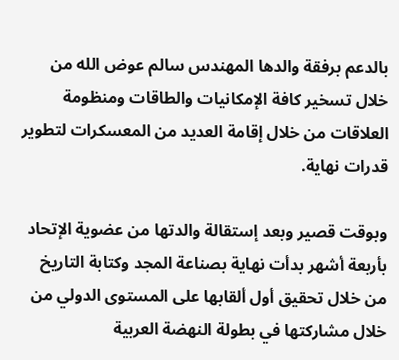بالدعم برفقة والدها المهندس سالم عوض الله من خلال تسخير كافة الإمكانيات والطاقات ومنظومة العلاقات من خلال إقامة العديد من المعسكرات لتطوير قدرات نهاية.

وبوقت قصير وبعد إستقالة والدتها من عضوية الإتحاد بأربعة أشهر بدأت نهاية بصناعة المجد وكتابة التاريخ من خلال تحقيق أول ألقابها على المستوى الدولي من خلال مشاركتها في بطولة النهضة العربية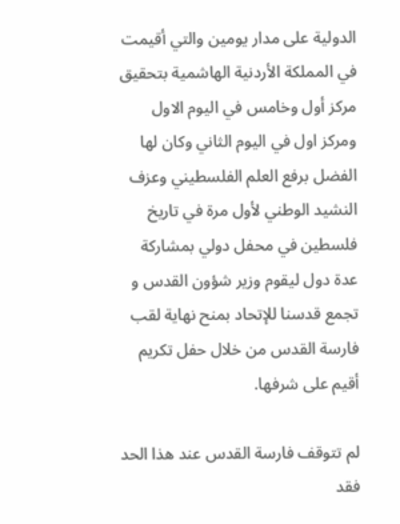الدولية على مدار يومين والتي أقيمت في المملكة الأردنية الهاشمية بتحقيق مركز أول وخامس في اليوم الاول ومركز اول في اليوم الثاني وكان لها الفضل برفع العلم الفلسطيني وعزف النشيد الوطني لأول مرة في تاريخ فلسطين في محفل دولي بمشاركة عدة دول ليقوم وزير شؤون القدس و تجمع قدسنا للإتحاد بمنح نهاية لقب فارسة القدس من خلال حفل تكريم أقيم على شرفها.

لم تتوقف فارسة القدس عند هذا الحد فقد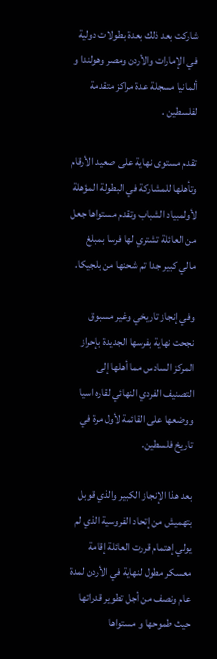شاركت بعد ذلك بعدة بطولات دولية في الإمارات والأردن ومصر وهولندا و ألمانيا مسجلة عدة مراكز متقدمة لفلسطين .

تقدم مستوى نهاية على صعيد الأرقام وتأهلها للمشاركة في البطولة المؤهلة لأولمبياد الشباب وتقدم مستواها جعل من العائلة تشتري لها فرسا بمبلغ مالي كبير جدا تم شحنها من بلجيكا.

وفي إنجاز تاريخي وغير مسبوق نجحت نهاية بفرسها الجديدة بإحراز المركز السادس مما أهلها إلى التصنيف الفردي النهائي لقاره اسيا ووضعها على القائمة لأول مرة في تاريخ فلسطين.

بعد هذا الإنجاز الكبير والذي قوبل بتهميش من إتحاد الفروسية الذي لم يولي إهتمام قررت العائلة إقامة معسكر مطول لنهاية في الأردن لمدة عام ونصف من أجل تطوير قدراتها حيث طموحها و مستواها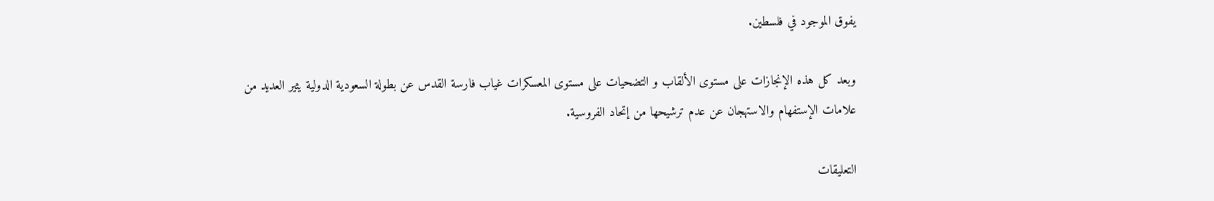يفوق الموجود في فلسطين.

وبعد كل هذه الإنجازات على مستوى الألقاب و التضحيات على مستوى المعسكرات غياب فارسة القدس عن بطولة السعودية الدولية يثير العديد من علامات الإستفهام والاستهجان عن عدم ترشيحها من إتحاد الفروسية.

التعليقات